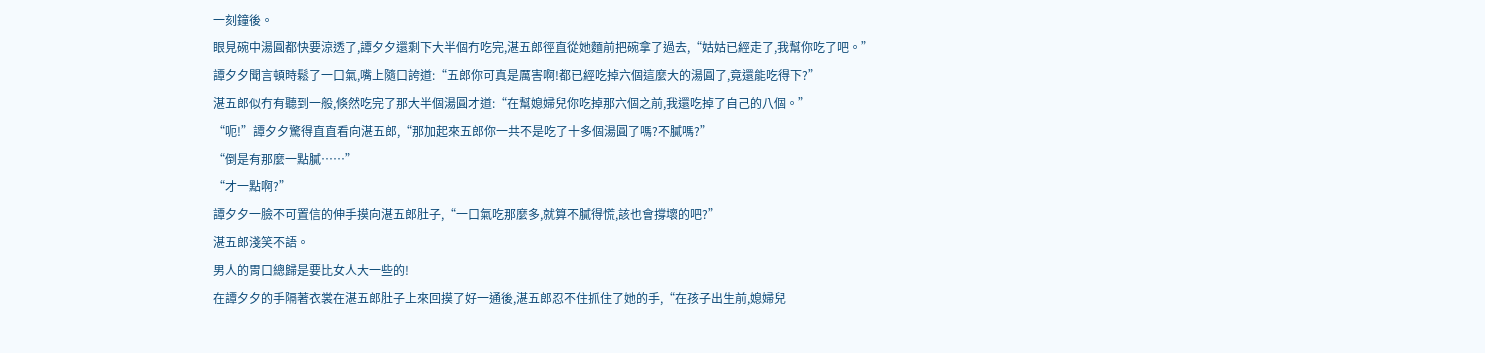一刻鐘後。
眼見碗中湯圓都快要涼透了,譚夕夕還剩下大半個冇吃完,湛五郎徑直從她麵前把碗拿了過去,“姑姑已經走了,我幫你吃了吧。”
譚夕夕聞言頓時鬆了一口氣,嘴上隨口誇道:“五郎你可真是厲害啊!都已經吃掉六個這麼大的湯圓了,竟還能吃得下?”
湛五郎似冇有聽到一般,倏然吃完了那大半個湯圓才道:“在幫媳婦兒你吃掉那六個之前,我還吃掉了自己的八個。”
“呃!”譚夕夕驚得直直看向湛五郎,“那加起來五郎你一共不是吃了十多個湯圓了嗎?不膩嗎?”
“倒是有那麼一點膩……”
“才一點啊?”
譚夕夕一臉不可置信的伸手摸向湛五郎肚子,“一口氣吃那麼多,就算不膩得慌,該也會撐壞的吧?”
湛五郎淺笑不語。
男人的胃口總歸是要比女人大一些的!
在譚夕夕的手隔著衣裳在湛五郎肚子上來回摸了好一通後,湛五郎忍不住抓住了她的手,“在孩子出生前,媳婦兒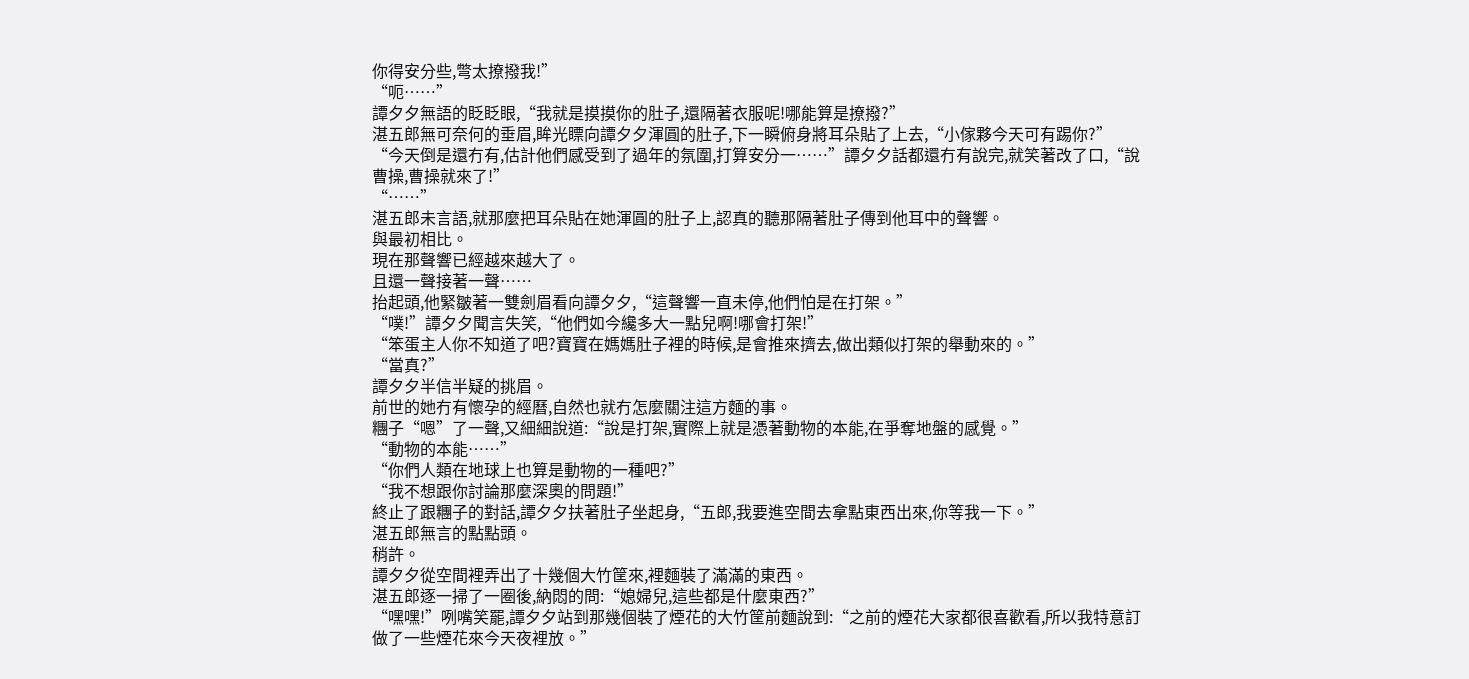你得安分些,彆太撩撥我!”
“呃……”
譚夕夕無語的眨眨眼,“我就是摸摸你的肚子,還隔著衣服呢!哪能算是撩撥?”
湛五郎無可奈何的垂眉,眸光瞟向譚夕夕渾圓的肚子,下一瞬俯身將耳朵貼了上去,“小傢夥今天可有踢你?”
“今天倒是還冇有,估計他們感受到了過年的氛圍,打算安分一……”譚夕夕話都還冇有說完,就笑著改了口,“說曹操,曹操就來了!”
“……”
湛五郎未言語,就那麼把耳朵貼在她渾圓的肚子上,認真的聽那隔著肚子傳到他耳中的聲響。
與最初相比。
現在那聲響已經越來越大了。
且還一聲接著一聲……
抬起頭,他緊皺著一雙劍眉看向譚夕夕,“這聲響一直未停,他們怕是在打架。”
“噗!”譚夕夕聞言失笑,“他們如今纔多大一點兒啊!哪會打架!”
“笨蛋主人你不知道了吧?寶寶在媽媽肚子裡的時候,是會推來擠去,做出類似打架的舉動來的。”
“當真?”
譚夕夕半信半疑的挑眉。
前世的她冇有懷孕的經曆,自然也就冇怎麼關注這方麵的事。
糰子“嗯”了一聲,又細細說道:“說是打架,實際上就是憑著動物的本能,在爭奪地盤的感覺。”
“動物的本能……”
“你們人類在地球上也算是動物的一種吧?”
“我不想跟你討論那麼深奧的問題!”
終止了跟糰子的對話,譚夕夕扶著肚子坐起身,“五郎,我要進空間去拿點東西出來,你等我一下。”
湛五郎無言的點點頭。
稍許。
譚夕夕從空間裡弄出了十幾個大竹筐來,裡麵裝了滿滿的東西。
湛五郎逐一掃了一圈後,納悶的問:“媳婦兒,這些都是什麼東西?”
“嘿嘿!”咧嘴笑罷,譚夕夕站到那幾個裝了煙花的大竹筐前麵說到:“之前的煙花大家都很喜歡看,所以我特意訂做了一些煙花來今天夜裡放。”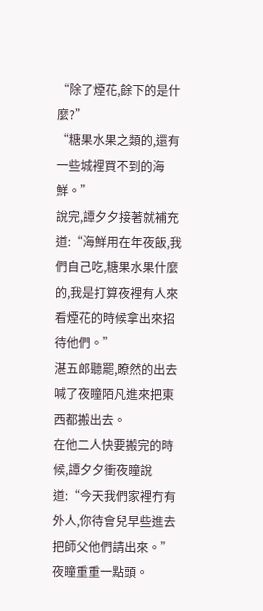“除了煙花,餘下的是什麼?”
“糖果水果之類的,還有一些城裡買不到的海鮮。”
說完,譚夕夕接著就補充道:“海鮮用在年夜飯,我們自己吃,糖果水果什麼的,我是打算夜裡有人來看煙花的時候拿出來招待他們。”
湛五郎聽罷,瞭然的出去喊了夜瞳陌凡進來把東西都搬出去。
在他二人快要搬完的時候,譚夕夕衝夜瞳說道:“今天我們家裡冇有外人,你待會兒早些進去把師父他們請出來。”
夜瞳重重一點頭。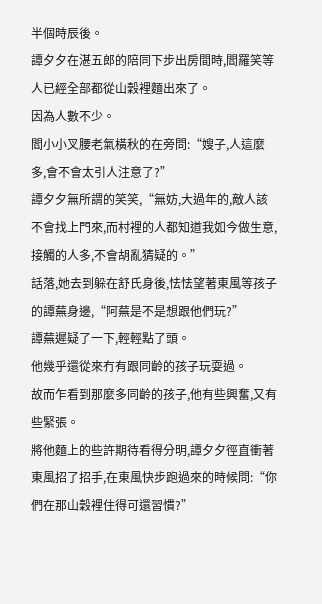半個時辰後。
譚夕夕在湛五郎的陪同下步出房間時,閻羅笑等人已經全部都從山穀裡麵出來了。
因為人數不少。
閻小小叉腰老氣橫秋的在旁問:“嫂子,人這麼多,會不會太引人注意了?”
譚夕夕無所謂的笑笑,“無妨,大過年的,敵人該不會找上門來,而村裡的人都知道我如今做生意,接觸的人多,不會胡亂猜疑的。”
話落,她去到躲在舒氏身後,怯怯望著東風等孩子的譚蕪身邊,“阿蕪是不是想跟他們玩?”
譚蕪遲疑了一下,輕輕點了頭。
他幾乎還從來冇有跟同齡的孩子玩耍過。
故而乍看到那麼多同齡的孩子,他有些興奮,又有些緊張。
將他麵上的些許期待看得分明,譚夕夕徑直衝著東風招了招手,在東風快步跑過來的時候問:“你們在那山穀裡住得可還習慣?”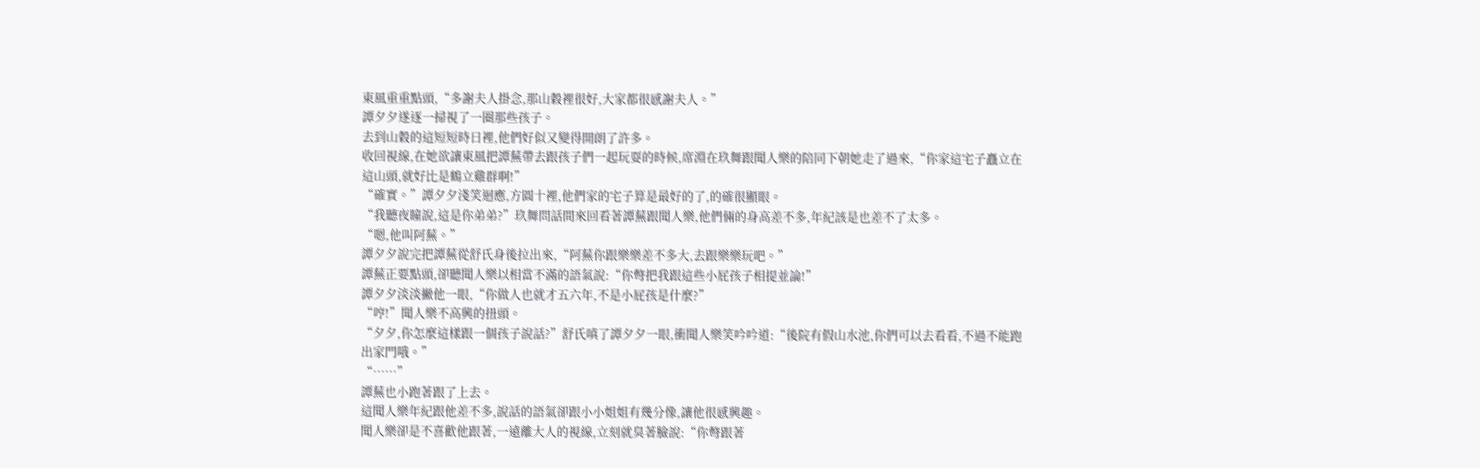東風重重點頭,“多謝夫人掛念,那山穀裡很好,大家都很感謝夫人。”
譚夕夕遂逐一掃視了一圈那些孩子。
去到山穀的這短短時日裡,他們好似又變得開朗了許多。
收回視線,在她欲讓東風把譚蕪帶去跟孩子們一起玩耍的時候,席淵在玖舞跟聞人樂的陪同下朝她走了過來,“你家這宅子矗立在這山頭,就好比是鶴立雞群啊!”
“確實。”譚夕夕淺笑迴應,方圓十裡,他們家的宅子算是最好的了,的確很顯眼。
“我聽夜瞳說,這是你弟弟?”玖舞問話間來回看著譚蕪跟聞人樂,他們倆的身高差不多,年紀該是也差不了太多。
“嗯,他叫阿蕪。”
譚夕夕說完把譚蕪從舒氏身後拉出來,“阿蕪你跟樂樂差不多大,去跟樂樂玩吧。”
譚蕪正要點頭,卻聽聞人樂以相當不滿的語氣說:“你彆把我跟這些小屁孩子相提並論!”
譚夕夕淡淡撇他一眼,“你做人也就才五六年,不是小屁孩是什麼?”
“哼!”聞人樂不高興的扭頭。
“夕夕,你怎麼這樣跟一個孩子說話?”舒氏嗔了譚夕夕一眼,衝聞人樂笑吟吟道:“後院有假山水池,你們可以去看看,不過不能跑出家門哦。”
“……”
譚蕪也小跑著跟了上去。
這聞人樂年紀跟他差不多,說話的語氣卻跟小小姐姐有幾分像,讓他很感興趣。
聞人樂卻是不喜歡他跟著,一遠離大人的視線,立刻就臭著臉說:“你彆跟著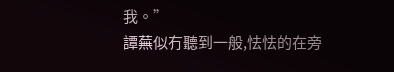我。”
譚蕪似冇聽到一般,怯怯的在旁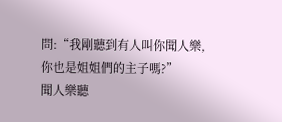問:“我剛聽到有人叫你聞人樂,你也是姐姐們的主子嗎?”
聞人樂聽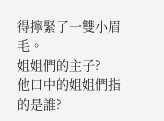得擰緊了一雙小眉毛。
姐姐們的主子?
他口中的姐姐們指的是誰?